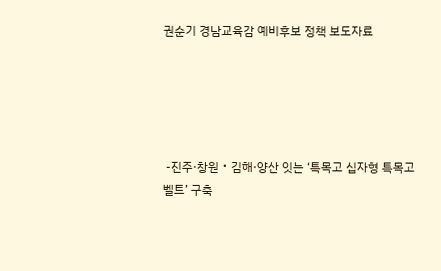권순기 경남교육감 예비후보 정책 보도자료





 -진주·창원‧김해·양산 잇는 ‘특목고 십자형 특목고 벨트’ 구축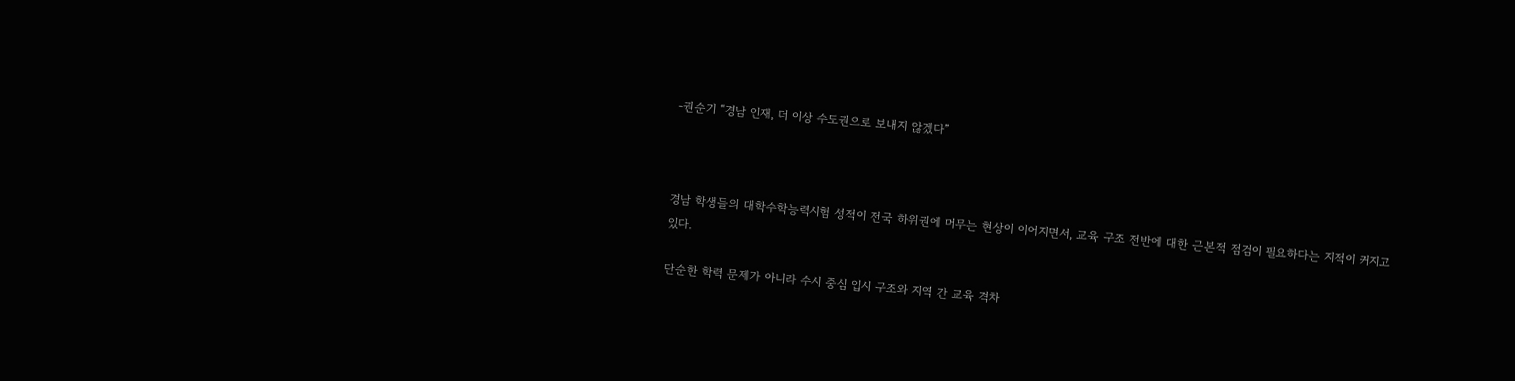-권순기 “경남 인재, 더 이상 수도권으로 보내지 않겠다”



경남 학생들의 대학수학능력시험 성적이 전국 하위권에 머무는 현상이 이어지면서, 교육 구조 전반에 대한 근본적 점검이 필요하다는 지적이 커지고 있다.

단순한 학력 문제가 아니라 수시 중심 입시 구조와 지역 간 교육 격차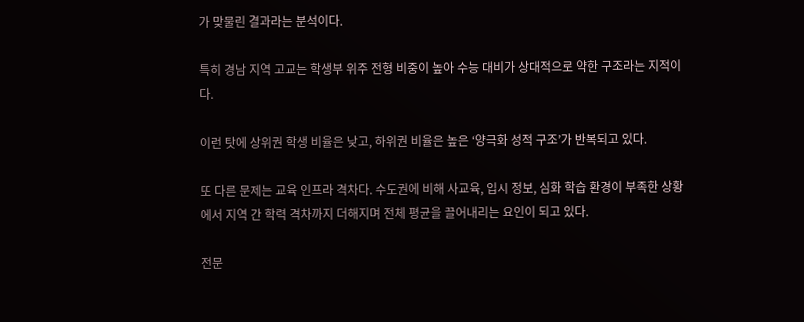가 맞물린 결과라는 분석이다.

특히 경남 지역 고교는 학생부 위주 전형 비중이 높아 수능 대비가 상대적으로 약한 구조라는 지적이다.

이런 탓에 상위권 학생 비율은 낮고, 하위권 비율은 높은 ‘양극화 성적 구조’가 반복되고 있다.

또 다른 문제는 교육 인프라 격차다. 수도권에 비해 사교육, 입시 정보, 심화 학습 환경이 부족한 상황에서 지역 간 학력 격차까지 더해지며 전체 평균을 끌어내리는 요인이 되고 있다.

전문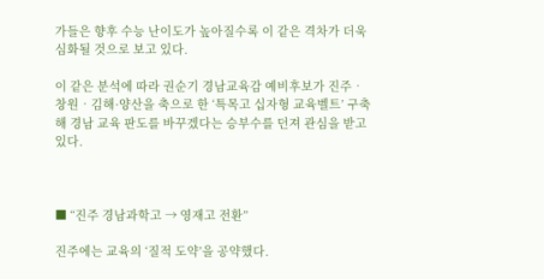가들은 향후 수능 난이도가 높아질수록 이 같은 격차가 더욱 심화될 것으로 보고 있다.

이 같은 분석에 따라 권순기 경남교육감 예비후보가 진주‧창원‧김해·양산을 축으로 한 ‘특목고 십자형 교육벨트’ 구축해 경남 교육 판도를 바꾸겠다는 승부수를 던져 관심을 받고 있다.



■ “진주 경남과학고 → 영재고 전환”

진주에는 교육의 ‘질적 도약’을 공약했다.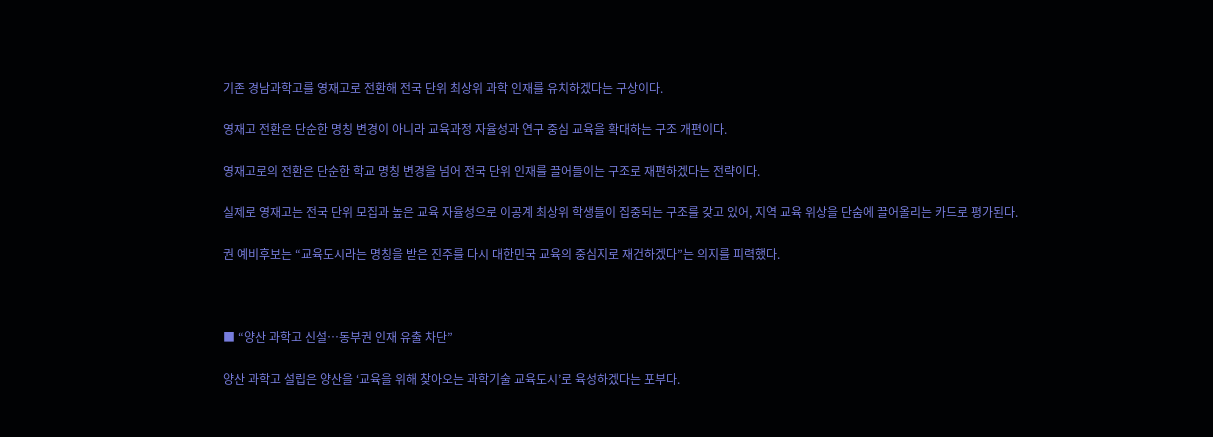기존 경남과학고를 영재고로 전환해 전국 단위 최상위 과학 인재를 유치하겠다는 구상이다.

영재고 전환은 단순한 명칭 변경이 아니라 교육과정 자율성과 연구 중심 교육을 확대하는 구조 개편이다.

영재고로의 전환은 단순한 학교 명칭 변경을 넘어 전국 단위 인재를 끌어들이는 구조로 재편하겠다는 전략이다.

실제로 영재고는 전국 단위 모집과 높은 교육 자율성으로 이공계 최상위 학생들이 집중되는 구조를 갖고 있어, 지역 교육 위상을 단숨에 끌어올리는 카드로 평가된다.

권 예비후보는 “교육도시라는 명칭을 받은 진주를 다시 대한민국 교육의 중심지로 재건하겠다”는 의지를 피력했다.



■ “양산 과학고 신설…동부권 인재 유출 차단”

양산 과학고 설립은 양산을 ‘교육을 위해 찾아오는 과학기술 교육도시’로 육성하겠다는 포부다.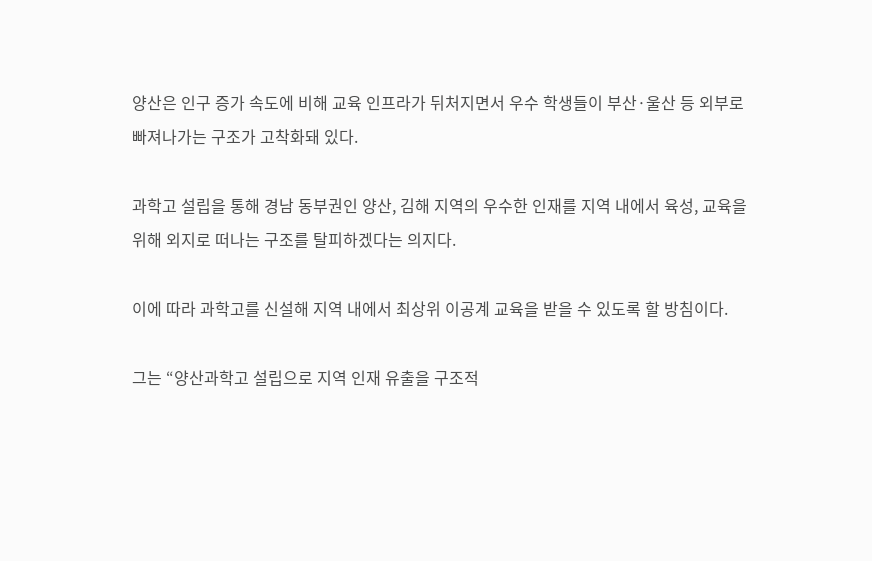양산은 인구 증가 속도에 비해 교육 인프라가 뒤처지면서 우수 학생들이 부산·울산 등 외부로 빠져나가는 구조가 고착화돼 있다.

과학고 설립을 통해 경남 동부권인 양산, 김해 지역의 우수한 인재를 지역 내에서 육성, 교육을 위해 외지로 떠나는 구조를 탈피하겠다는 의지다.

이에 따라 과학고를 신설해 지역 내에서 최상위 이공계 교육을 받을 수 있도록 할 방침이다.

그는 “양산과학고 설립으로 지역 인재 유출을 구조적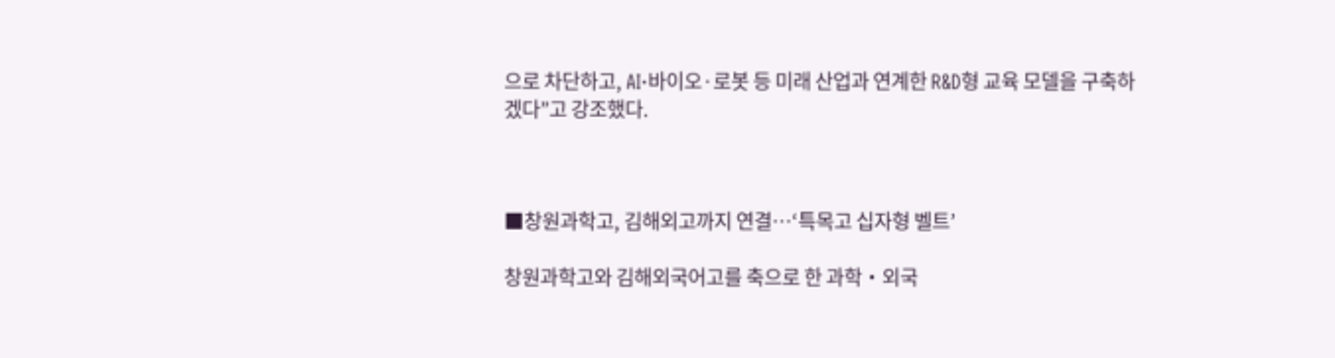으로 차단하고, AI·바이오·로봇 등 미래 산업과 연계한 R&D형 교육 모델을 구축하겠다”고 강조했다.



■창원과학고, 김해외고까지 연결…‘특목고 십자형 벨트’

창원과학고와 김해외국어고를 축으로 한 과학‧외국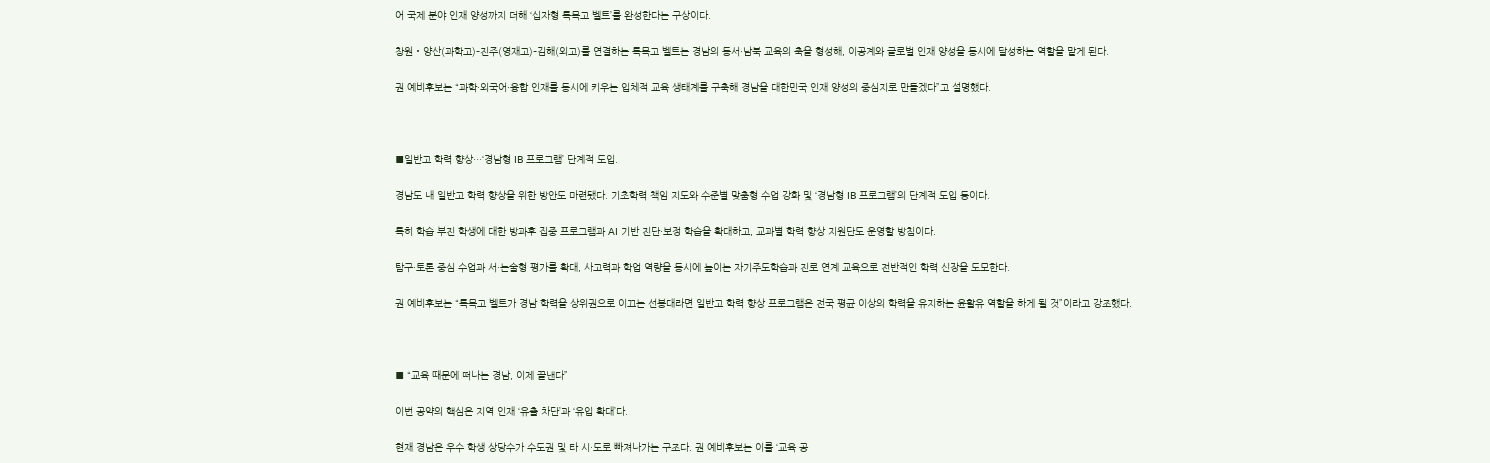어 국제 분야 인재 양성까지 더해 ‘십자형 특목고 벨트’를 완성한다는 구상이다.

창원‧양산(과학고)–진주(영재고)–김해(외고)를 연결하는 특목고 벨트는 경남의 동서·남북 교육의 축을 형성해, 이공계와 글로벌 인재 양성을 동시에 달성하는 역할을 맡게 된다.

권 예비후보는 “과학·외국어·융합 인재를 동시에 키우는 입체적 교육 생태계를 구축해 경남을 대한민국 인재 양성의 중심지로 만들겠다”고 설명했다.



■일반고 학력 향상…‘경남형 IB 프로그램’ 단계적 도입.

경남도 내 일반고 학력 향상을 위한 방안도 마련됐다. 기초학력 책임 지도와 수준별 맞춤형 수업 강화 및 ‘경남형 IB 프로그램’의 단계적 도입 등이다.

특히 학습 부진 학생에 대한 방과후 집중 프로그램과 AI 기반 진단·보정 학습을 확대하고, 교과별 학력 향상 지원단도 운영할 방침이다.

탐구·토론 중심 수업과 서·논술형 평가를 확대, 사고력과 학업 역량을 동시에 높이는 자기주도학습과 진로 연계 교육으로 전반적인 학력 신장을 도모한다.

권 예비후보는 “특목고 벨트가 경남 학력을 상위권으로 이끄는 선봉대라면 일반고 학력 향상 프로그램은 전국 평균 이상의 학력을 유지하는 윤활유 역할을 하게 될 것”이라고 강조했다.



■ “교육 때문에 떠나는 경남, 이제 끝낸다”

이번 공약의 핵심은 지역 인재 ‘유출 차단’과 ‘유입 확대’다.

현재 경남은 우수 학생 상당수가 수도권 및 타 시·도로 빠져나가는 구조다. 권 예비후보는 이를 ‘교육 공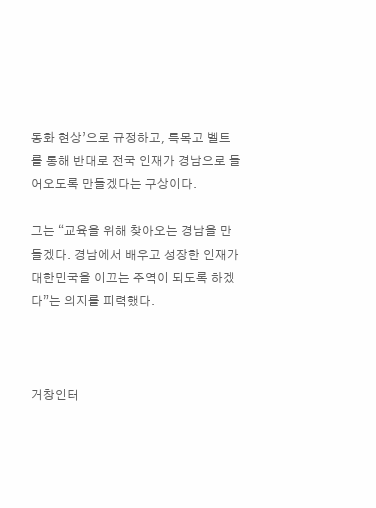동화 현상’으로 규정하고, 특목고 벨트를 통해 반대로 전국 인재가 경남으로 들어오도록 만들겠다는 구상이다.

그는 “교육을 위해 찾아오는 경남을 만들겠다. 경남에서 배우고 성장한 인재가 대한민국을 이끄는 주역이 되도록 하겠다”는 의지를 피력했다.



거창인터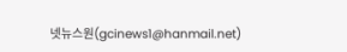넷뉴스원(gcinews1@hanmail.net)